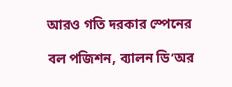আরও গতি দরকার স্পেনের

বল পজিশন, ব্যালন ডি’অর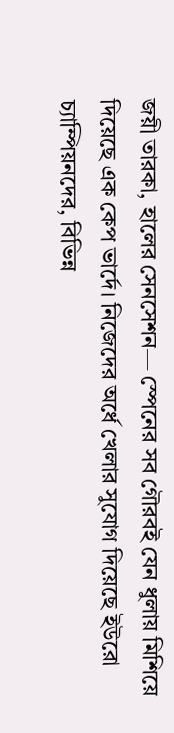জয়ী তারকা, হালের সেনসেশন— স্পেনের সব গৌরবই যেন ধুলায় মিশিয়ে দিয়েছে এক কেপ ভার্দে। নিজেদের অর্ধে খেলার সুযোগ দিয়েছে ইউরো চ্যাম্পিয়নদের, বিভিন্ন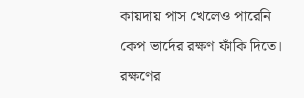কায়দায় পাস খেলেও পারেনি কেপ ভার্দের রক্ষণ ফাঁকি দিতে। রক্ষণের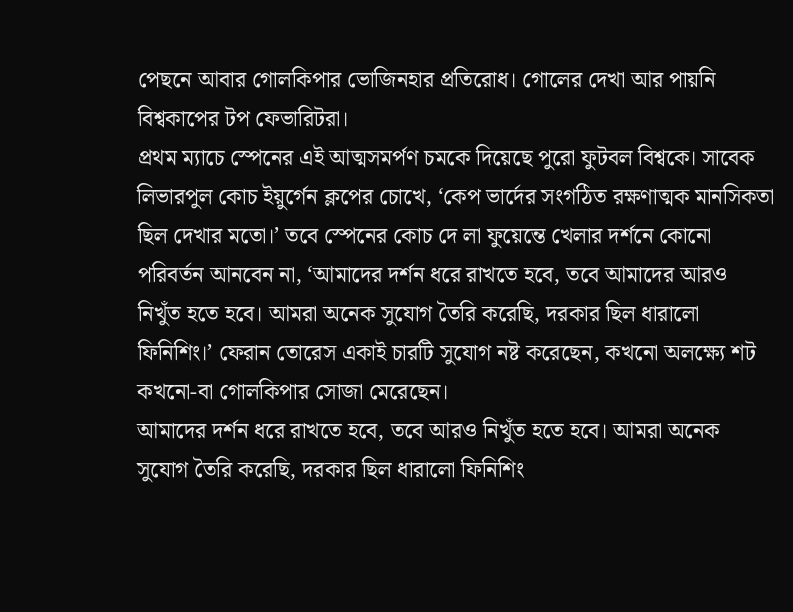পেছনে আবার গোলকিপার ভোজিনহার প্রতিরোধ। গোলের দেখা আর পায়নি বিশ্বকাপের টপ ফেভারিটরা।
প্রথম ম্যাচে স্পেনের এই আত্মসমর্পণ চমকে দিয়েছে পুরো ফুটবল বিশ্বকে। সাবেক লিভারপুল কোচ ইয়ুর্গেন ক্লপের চোখে, ‘কেপ ভার্দের সংগঠিত রক্ষণাত্মক মানসিকতা ছিল দেখার মতো।’ তবে স্পেনের কোচ দে লা ফুয়েন্তে খেলার দর্শনে কোনো পরিবর্তন আনবেন না, ‘আমাদের দর্শন ধরে রাখতে হবে, তবে আমাদের আরও নিখুঁত হতে হবে। আমরা অনেক সুযোগ তৈরি করেছি, দরকার ছিল ধারালো ফিনিশিং।’ ফেরান তোরেস একাই চারটি সুযোগ নষ্ট করেছেন, কখনো অলক্ষ্যে শট কখনো-বা গোলকিপার সোজা মেরেছেন।
আমাদের দর্শন ধরে রাখতে হবে, তবে আরও নিখুঁত হতে হবে। আমরা অনেক সুযোগ তৈরি করেছি, দরকার ছিল ধারালো ফিনিশিং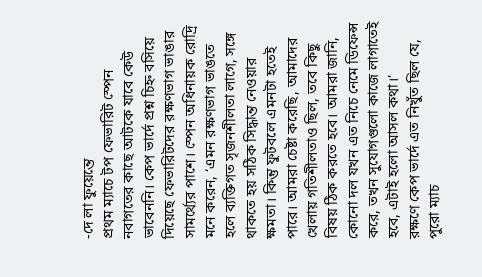-দে লা ফুয়েন্তে
প্রথম ম্যাচে টপ ফেভারিট স্পেন নবাগতের কাছে আটকে যাবে কেউ ভাবেননি। কেপ ভার্দে প্রশ্ন চিহ্ন বসিয়ে দিয়েছে ফেভারিটদের রক্ষণভাগ ভাঙার সামর্থ্যের পাশে। স্পেন অধিনায়ক রোদ্রি মনে করেন, ‘এমন রক্ষণভাগ ভাঙতে হলে ব্যক্তিগত সৃজনশীলতা লাগে, সঙ্গে থাকতে হয় সঠিক সিদ্ধান্ত নেওয়ার ক্ষমতা। কিন্তু ফুটবলে এমনটা হতেই পারে। আমরা চেষ্টা করেছি, আমাদের খেলায় গতিশীলতাও ছিল, তবে কিছু বিষয় ঠিক করতে হবে। আমরা জানি, কোনো দল যখন এত নিচে নেমে ডিফেন্স করে, তখন সুযোগগুলো কাজে লাগাতেই হবে, এটাই হলো আসল কথা।’
রক্ষণে কেপ ভার্দে এত নিখুঁত ছিল যে, পুরো ম্যাচ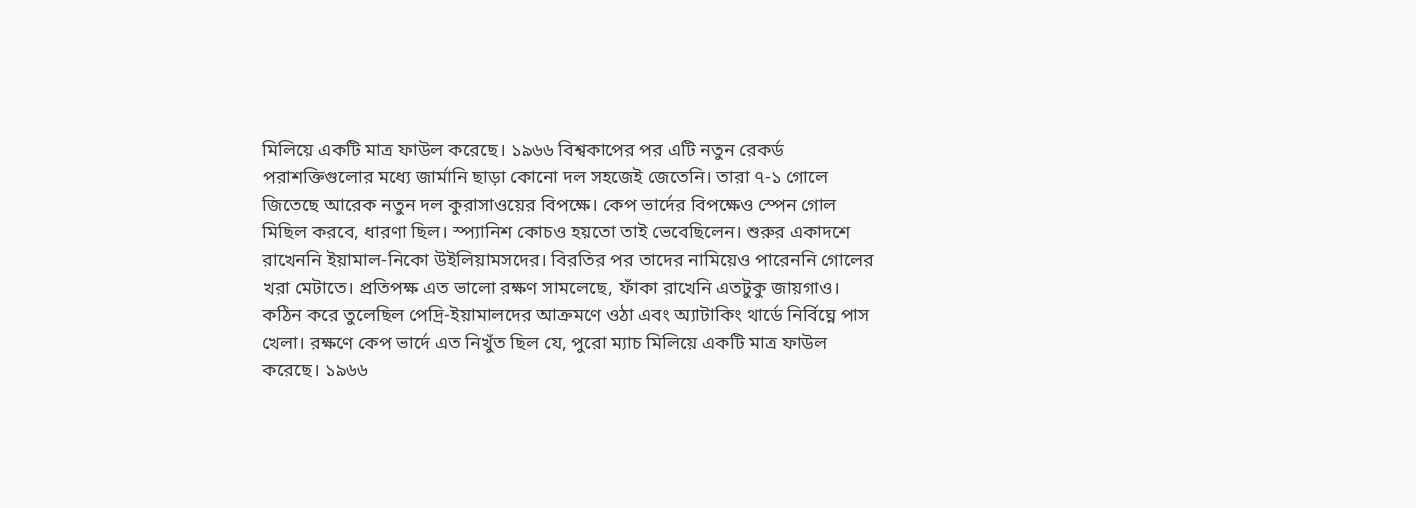মিলিয়ে একটি মাত্র ফাউল করেছে। ১৯৬৬ বিশ্বকাপের পর এটি নতুন রেকর্ড
পরাশক্তিগুলোর মধ্যে জার্মানি ছাড়া কোনো দল সহজেই জেতেনি। তারা ৭-১ গোলে জিতেছে আরেক নতুন দল কুরাসাওয়ের বিপক্ষে। কেপ ভার্দের বিপক্ষেও স্পেন গোল মিছিল করবে, ধারণা ছিল। স্প্যানিশ কোচও হয়তো তাই ভেবেছিলেন। শুরুর একাদশে রাখেননি ইয়ামাল-নিকো উইলিয়ামসদের। বিরতির পর তাদের নামিয়েও পারেননি গোলের খরা মেটাতে। প্রতিপক্ষ এত ভালো রক্ষণ সামলেছে, ফাঁকা রাখেনি এতটুকু জায়গাও। কঠিন করে তুলেছিল পেদ্রি-ইয়ামালদের আক্রমণে ওঠা এবং অ্যাটাকিং থার্ডে নির্বিঘ্নে পাস খেলা। রক্ষণে কেপ ভার্দে এত নিখুঁত ছিল যে, পুরো ম্যাচ মিলিয়ে একটি মাত্র ফাউল করেছে। ১৯৬৬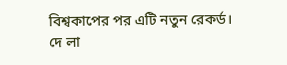বিশ্বকাপের পর এটি নতুন রেকর্ড।
দে লা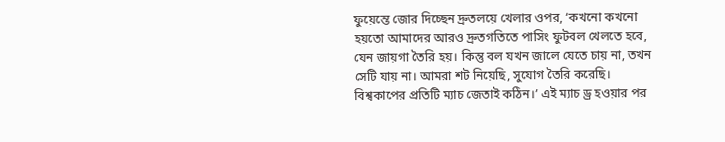ফুয়েন্তে জোর দিচ্ছেন দ্রুতলয়ে খেলার ওপর, ‘কখনো কখনো হয়তো আমাদের আরও দ্রুতগতিতে পাসিং ফুটবল খেলতে হবে, যেন জায়গা তৈরি হয়। কিন্তু বল যখন জালে যেতে চায় না, তখন সেটি যায় না। আমরা শট নিয়েছি, সুযোগ তৈরি করেছি। বিশ্বকাপের প্রতিটি ম্যাচ জেতাই কঠিন।’ এই ম্যাচ ড্র হওয়ার পর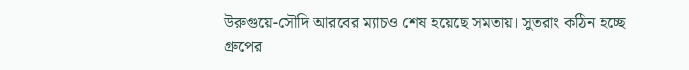উরুগুয়ে-সৌদি আরবের ম্যাচও শেষ হয়েছে সমতায়। সুতরাং কঠিন হচ্ছে গ্রুপের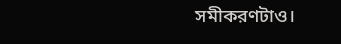সমীকরণটাও।